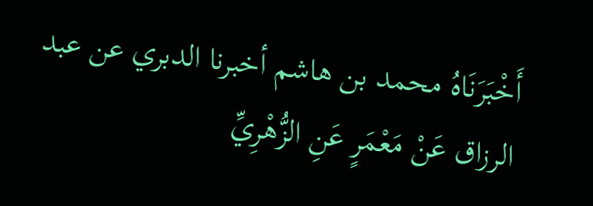أَخْبَرَنَاهُ محمد بن هاشم أخبرنا الدبري عن عبد الرزاق عَنْ مَعْمَرٍ عَنِ الزُّهْرِيِّ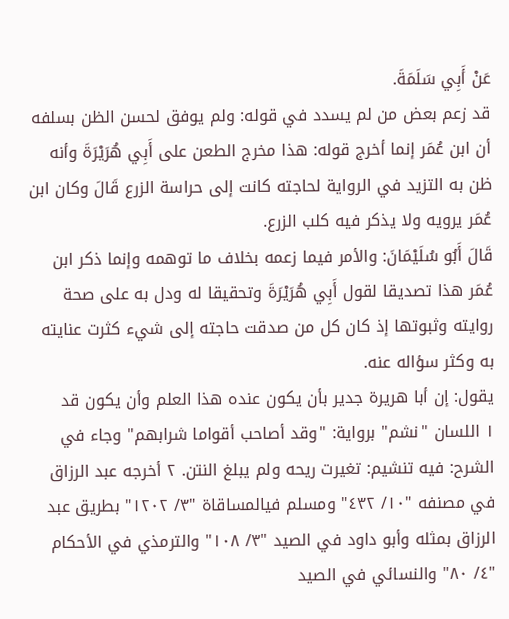عَنْ أَبِي سَلَمَةَ.
قد زعم بعض من لم يسدد في قوله: ولم يوفق لحسن الظن بسلفه أن ابن عُمَر إنما أخرج قوله: هذا مخرج الطعن على أَبِي هُرَيْرَةَ وأنه ظن به التزيد في الرواية لحاجته كانت إلى حراسة الزرع قَالَ وكان ابن عُمَر يرويه ولا يذكر فيه كلب الزرع.
قَالَ أَبُو سُلَيْمَانَ: والأمر فيما زعمه بخلاف ما توهمه وإنما ذكر ابن عُمَر هذا تصديقا لقول أَبِي هُرَيْرَةَ وتحقيقا له ودل به على صحة روايته وثبوتها إذ كان كل من صدقت حاجته إلى شيء كثرت عنايته به وكثر سؤاله عنه.
يقول: إن أبا هريرة جدير بأن يكون عنده هذا العلم وأن يكون قد
١ اللسان "نشم" برواية: "وقد أصاحب أقواما شرابهم" وجاء في الشرح: فيه تنشيم: تغيرت ريحه ولم يبلغ النتن. ٢ أخرجه عبد الرزاق في مصنفه "١٠/ ٤٣٢" ومسلم فيالمساقاة "٣/ ١٢٠٢" بطريق عبد الرزاق بمثله وأبو داود في الصيد "٣/ ١٠٨" والترمذي في الأحكام "٤/ ٨٠" والنسائي في الصيد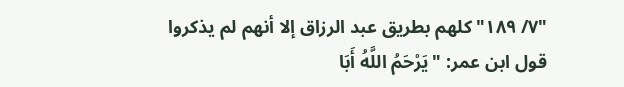"٧/ ١٨٩" كلهم بطريق عبد الرزاق إلا أنهم لم يذكروا قول ابن عمر: "يَرْحَمُ اللَّهُ أَبَا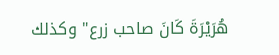هُرَيْرَةَ كَانَ صاحب زرع" وكذلك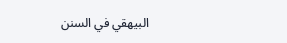البيهقي في السنن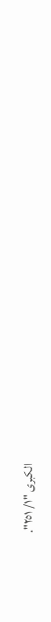الكبرى "١/ ٢٥١".